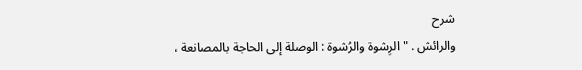شرح
والرائش . " الرِشوة والرُشوة : الوصلة إلى الحاجة بالمصانعة ،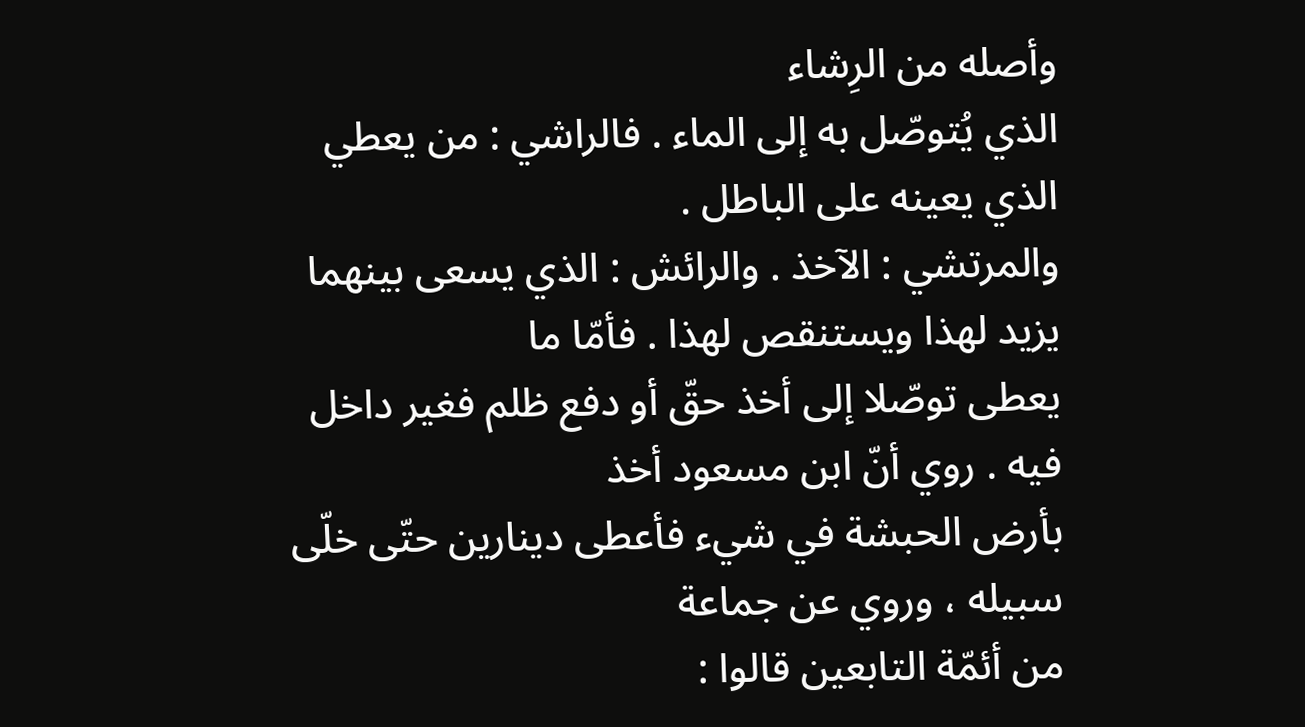وأصله من الرِشاء
الذي يُتوصّل به إلى الماء . فالراشي : من يعطي الذي يعينه على الباطل .
والمرتشي : الآخذ . والرائش : الذي يسعى بينهما يزيد لهذا ويستنقص لهذا . فأمّا ما
يعطى توصّلا إلى أخذ حقّ أو دفع ظلم فغير داخل فيه . روي أنّ ابن مسعود أخذ
بأرض الحبشة في شيء فأعطى دينارين حتّى خلّى سبيله ، وروي عن جماعة
من أئمّة التابعين قالوا :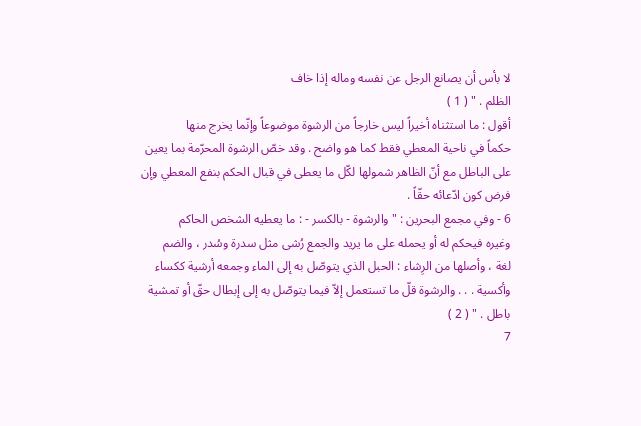لا بأس أن يصانع الرجل عن نفسه وماله إذا خاف
الظلم . " ( 1 )
أقول : ما استثناه أخيراً ليس خارجاً من الرشوة موضوعاً وإنّما يخرج منها
حكماً في ناحية المعطي فقط كما هو واضح . وقد خصّ الرشوة المحرّمة بما يعين
على الباطل مع أنّ الظاهر شمولها لكّل ما يعطى في قبال الحكم بنفع المعطي وإن
فرض كون ادّعائه حقّاً .
6 - وفي مجمع البحرين : " والرشوة - بالكسر - : ما يعطيه الشخص الحاكم
وغيره فيحكم له أو يحمله على ما يريد والجمع رُشى مثل سدرة وسُدر ، والضم
لغة ، وأصلها من الرِشاء : الحبل الذي يتوصّل به إلى الماء وجمعه أرشية ككساء
وأكسية . . . والرشوة قلّ ما تستعمل إلاّ فيما يتوصّل به إلى إبطال حقّ أو تمشية
باطل . " ( 2 )
7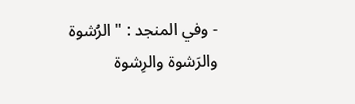- وفي المنجد : " الرُشوة والرَشوة والرِشوة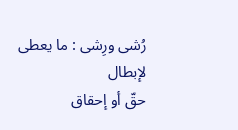رُشى ورِشى : ما يعطى لإبطال
حقّ أو إحقاق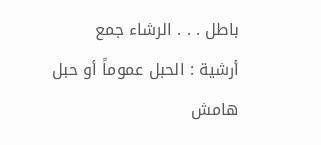باطل . . . الرشاء جمع أرشية : الحبل عموماً أو حبل
هامش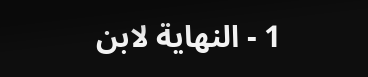1 - النهاية لابن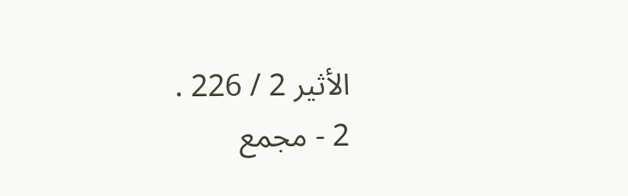الأثير 2 / 226 .
2 - مجمع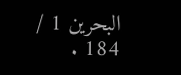البحرين 1 / 184 .